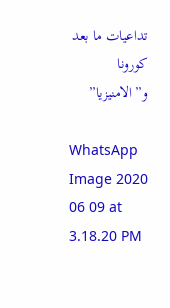تداعيات ما بعد كورونا و”الامنيزيا”

WhatsApp Image 2020 06 09 at 3.18.20 PM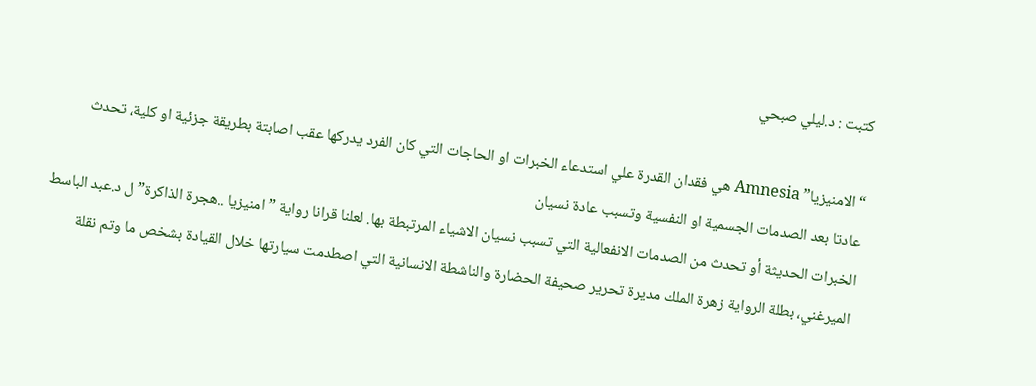كتبت : د.ليلي صبحي

“الامنيزيا” Amnesia هي فقدان القدرة علي استدعاء الخبرات او الحاجات التي كان الفرد يدركها عقب اصابتة بطريقة جزئية او كلية، تحدث
عادتا بعد الصدمات الجسمية او النفسية وتسبب عادة نسيان
الخبرات الحديثة أو تحدث من الصدمات الانفعالية التي تسبب نسيان الاشياء المرتبطة بها. لعلنا قرانا رواية ” امنيزيا ..هجرة الذاكرة” ل د.عبد الباسط الميرغني، بطلة الرواية زهرة الملك مديرة تحرير صحيفة الحضارة والناشطة الانسانية التي اصطدمت سيارتها خلال القيادة بشخص ما وتم نقلة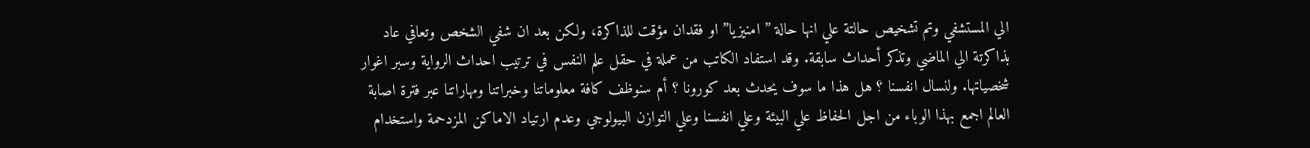الي المستشفي وتم تشخيص حالتة علي انها حالة ” امنيزيا” او فقدان مؤقت للذاكرة، ولكن بعد ان شفي الشخص وتعافي عاد بذاكرتة الي الماضي وتذكر أحداث سابقة. وقد استفاد الكاتب من عملة في حقل علم النفس في ترتيب احداث الرواية وسبر اغوار شخصياتها. ولنسال انفسنا ؟ هل هذا ما سوف يحدث بعد كورونا ؟ أم سنوظف كافة معلوماتنا وخبراتنا ومهاراتنا عبر فترة اصابة العالم اجمع بهذا الوباء من اجل الحفاظ علي البيئة وعلي انفسنا وعلي التوازن البيولوجي وعدم ارتياد الاماكن المزدحمة واستخدام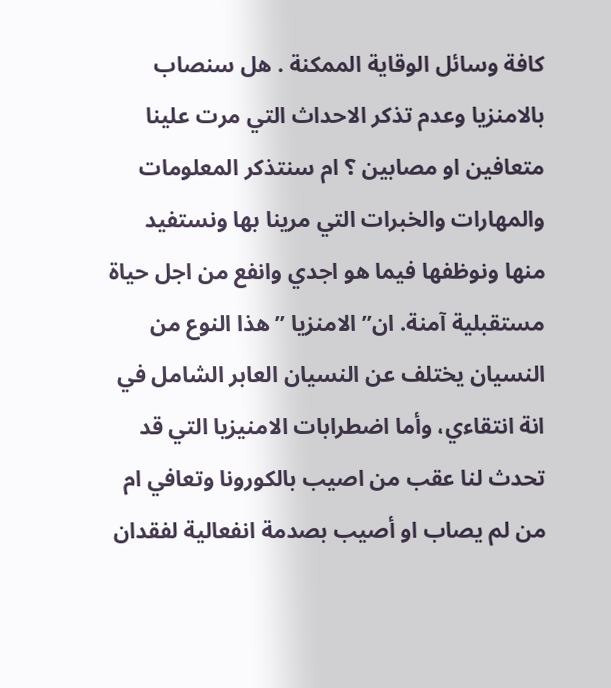كافة وسائل الوقاية الممكنة . هل سنصاب بالامنزيا وعدم تذكر الاحداث التي مرت علينا متعافين او مصابين ؟ ام سنتذكر المعلومات والمهارات والخبرات التي مرينا بها ونستفيد منها ونوظفها فيما هو اجدي وانفع من اجل حياة مستقبلية آمنة. ان” الامنزيا ” هذا النوع من النسيان يختلف عن النسيان العابر الشامل في انة انتقاءي، وأما اضطرابات الامنيزيا التي قد تحدث لنا عقب من اصيب بالكورونا وتعافي ام من لم يصاب او أصيب بصدمة انفعالية لفقدان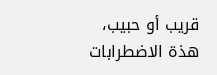قريب أو حبيب، هذة الاضطرابات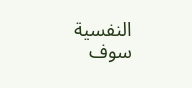النفسية سوف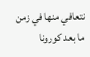نتعافي منها في زمن ما بعد كورونا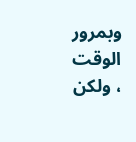وبمرور الوقت ، ولكن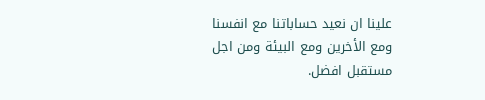علينا ان نعيد حساباتنا مع انفسنا ومع الأخرين ومع البيئة ومن اجل مستقبل افضل.